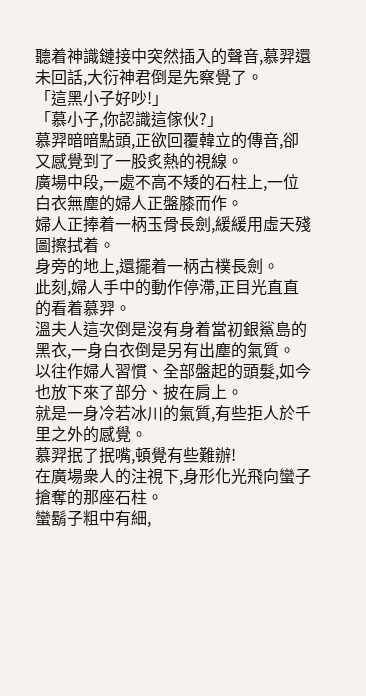聽着神識鏈接中突然插入的聲音,慕羿還未回話,大衍神君倒是先察覺了。
「這黑小子好吵!」
「慕小子,你認識這傢伙?」
慕羿暗暗點頭,正欲回覆韓立的傳音,卻又感覺到了一股炙熱的視線。
廣場中段,一處不高不矮的石柱上,一位白衣無塵的婦人正盤膝而作。
婦人正捧着一柄玉骨長劍,緩緩用虛天殘圖擦拭着。
身旁的地上,還擺着一柄古樸長劍。
此刻,婦人手中的動作停滯,正目光直直的看着慕羿。
溫夫人這次倒是沒有身着當初銀鯊島的黑衣,一身白衣倒是另有出塵的氣質。
以往作婦人習慣、全部盤起的頭髮,如今也放下來了部分、披在肩上。
就是一身冷若冰川的氣質,有些拒人於千里之外的感覺。
慕羿抿了抿嘴,頓覺有些難辦!
在廣場衆人的注視下,身形化光飛向蠻子搶奪的那座石柱。
蠻鬍子粗中有細,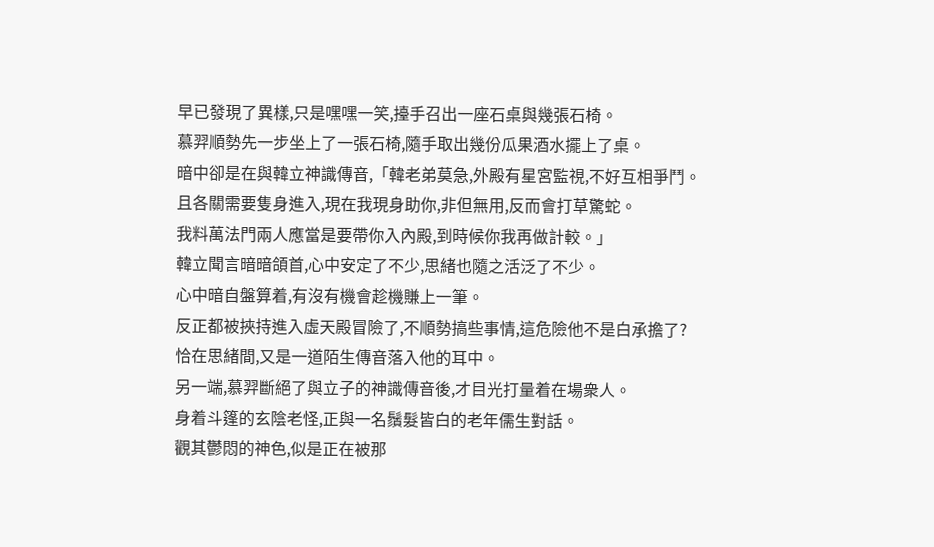早已發現了異樣,只是嘿嘿一笑,擡手召出一座石桌與幾張石椅。
慕羿順勢先一步坐上了一張石椅,隨手取出幾份瓜果酒水擺上了桌。
暗中卻是在與韓立神識傳音,「韓老弟莫急,外殿有星宮監視,不好互相爭鬥。
且各關需要隻身進入,現在我現身助你,非但無用,反而會打草驚蛇。
我料萬法門兩人應當是要帶你入內殿,到時候你我再做計較。」
韓立聞言暗暗頜首,心中安定了不少,思緒也隨之活泛了不少。
心中暗自盤算着,有沒有機會趁機賺上一筆。
反正都被挾持進入虛天殿冒險了,不順勢搞些事情,這危險他不是白承擔了?
恰在思緒間,又是一道陌生傳音落入他的耳中。
另一端,慕羿斷絕了與立子的神識傳音後,才目光打量着在場衆人。
身着斗篷的玄陰老怪,正與一名鬚髮皆白的老年儒生對話。
觀其鬱悶的神色,似是正在被那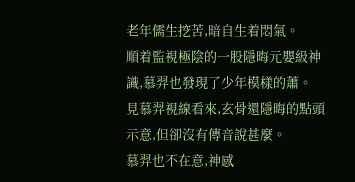老年儒生挖苦,暗自生着悶氣。
順着監視極陰的一股隱晦元嬰級神識,慕羿也發現了少年模樣的蕭。
見慕羿視線看來,玄骨還隱晦的點頭示意,但卻沒有傳音說甚麼。
慕羿也不在意,神感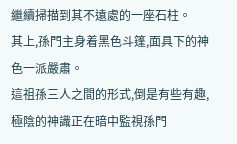繼續掃描到其不遠處的一座石柱。
其上,孫門主身着黑色斗篷,面具下的神色一派嚴肅。
這祖孫三人之間的形式,倒是有些有趣,
極陰的神識正在暗中監視孫門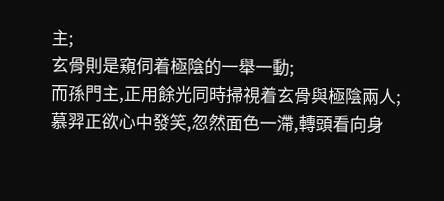主;
玄骨則是窺伺着極陰的一舉一動;
而孫門主,正用餘光同時掃視着玄骨與極陰兩人;
慕羿正欲心中發笑,忽然面色一滯,轉頭看向身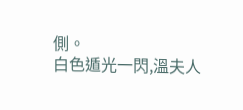側。
白色遁光一閃,溫夫人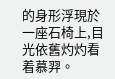的身形浮現於一座石椅上,目光依舊灼灼看着慕羿。